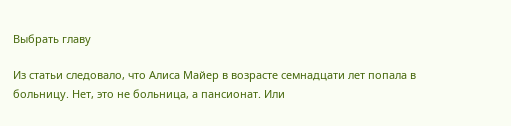Выбрать главу

Из статьи следовало, что Алиса Майер в возрасте семнадцати лет попала в больницу. Нет, это не больница, а пансионат. Или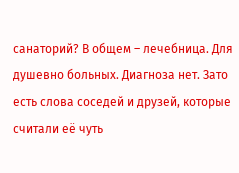санаторий? В общем – лечебница. Для душевно больных. Диагноза нет. Зато есть слова соседей и друзей, которые считали её чуть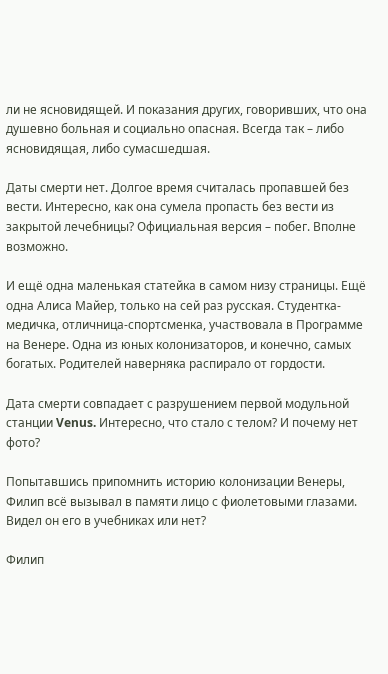ли не ясновидящей. И показания других, говоривших, что она душевно больная и социально опасная. Всегда так – либо ясновидящая, либо сумасшедшая.

Даты смерти нет. Долгое время считалась пропавшей без вести. Интересно, как она сумела пропасть без вести из закрытой лечебницы? Официальная версия – побег. Вполне возможно.

И ещё одна маленькая статейка в самом низу страницы. Ещё одна Алиса Майер, только на сей раз русская. Студентка-медичка, отличница-спортсменка, участвовала в Программе на Венере. Одна из юных колонизаторов, и конечно, самых богатых. Родителей наверняка распирало от гордости.

Дата смерти совпадает с разрушением первой модульной станции Venus. Интересно, что стало с телом? И почему нет фото?

Попытавшись припомнить историю колонизации Венеры, Филип всё вызывал в памяти лицо с фиолетовыми глазами. Видел он его в учебниках или нет?

Филип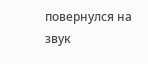повернулся на звук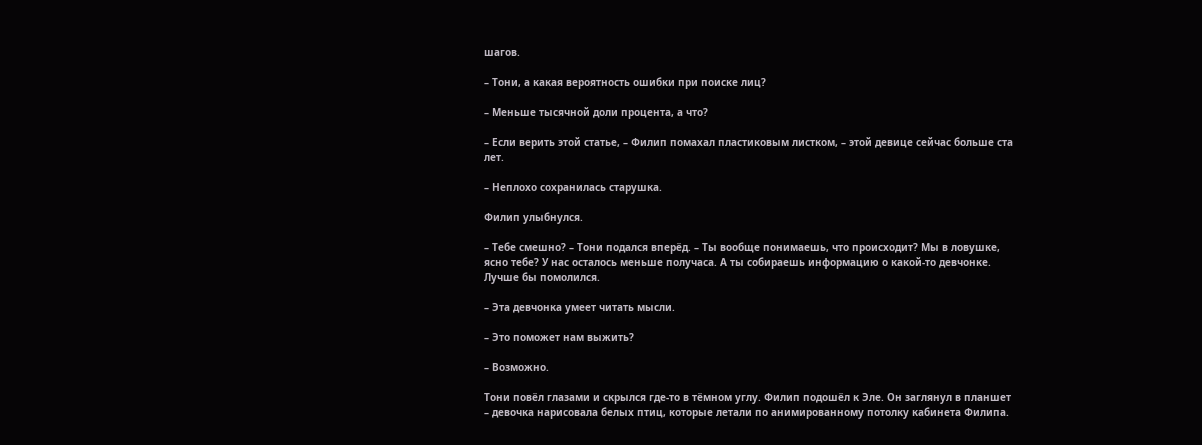шагов.

– Тони, а какая вероятность ошибки при поиске лиц?

– Меньше тысячной доли процента, а что?

– Если верить этой статье, – Филип помахал пластиковым листком, – этой девице сейчас больше ста лет.

– Неплохо сохранилась старушка.

Филип улыбнулся.

– Тебе смешно? – Тони подался вперёд. – Ты вообще понимаешь, что происходит? Мы в ловушке, ясно тебе? У нас осталось меньше получаса. А ты собираешь информацию о какой-то девчонке. Лучше бы помолился.

– Эта девчонка умеет читать мысли.

– Это поможет нам выжить?

– Возможно.

Тони повёл глазами и скрылся где-то в тёмном углу. Филип подошёл к Эле. Он заглянул в планшет – девочка нарисовала белых птиц, которые летали по анимированному потолку кабинета Филипа.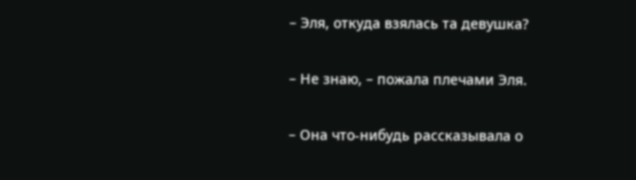– Эля, откуда взялась та девушка?

– Не знаю, – пожала плечами Эля.

– Она что-нибудь рассказывала о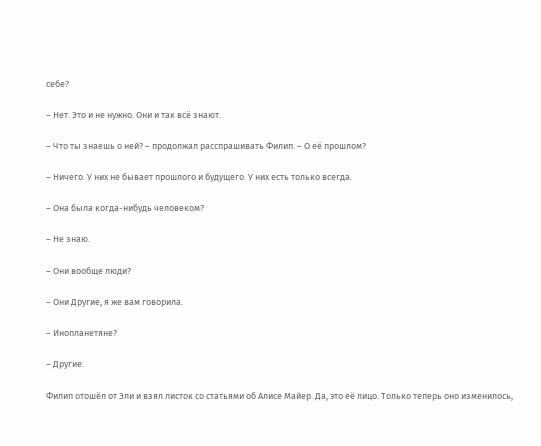себе?

– Нет. Это и не нужно. Они и так всё знают.

– Что ты знаешь о ней? – продолжал расспрашивать Филип. – О её прошлом?

– Ничего. У них не бывает прошлого и будущего. У них есть только всегда.

– Она была когда-нибудь человеком?

– Не знаю.

– Они вообще люди?

– Они Другие, я же вам говорила.

– Инопланетяне?

– Другие.

Филип отошёл от Эли и взял листок со статьями об Алисе Майер. Да, это её лицо. Только теперь оно изменилось,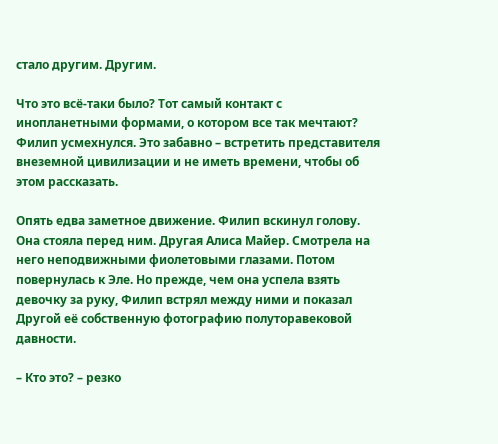стало другим. Другим.

Что это всё-таки было? Тот самый контакт с инопланетными формами, о котором все так мечтают? Филип усмехнулся. Это забавно – встретить представителя внеземной цивилизации и не иметь времени, чтобы об этом рассказать.

Опять едва заметное движение. Филип вскинул голову. Она стояла перед ним. Другая Алиса Майер. Смотрела на него неподвижными фиолетовыми глазами. Потом повернулась к Эле. Но прежде, чем она успела взять девочку за руку, Филип встрял между ними и показал Другой её собственную фотографию полуторавековой давности.

– Кто это? – резко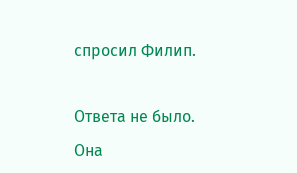спросил Филип.

Ответа не было. Она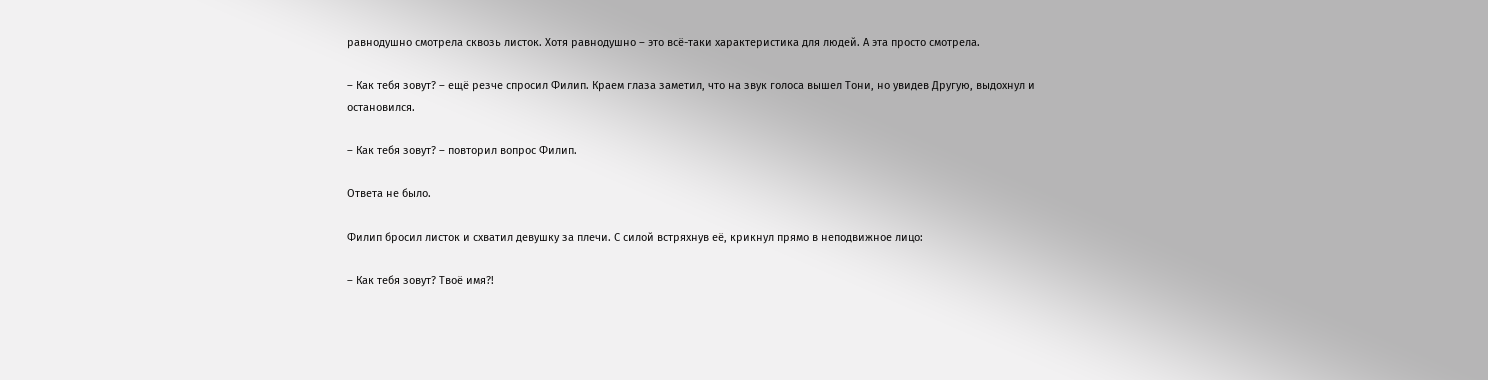равнодушно смотрела сквозь листок. Хотя равнодушно – это всё-таки характеристика для людей. А эта просто смотрела.

– Как тебя зовут? – ещё резче спросил Филип. Краем глаза заметил, что на звук голоса вышел Тони, но увидев Другую, выдохнул и остановился.

– Как тебя зовут? – повторил вопрос Филип.

Ответа не было.

Филип бросил листок и схватил девушку за плечи. С силой встряхнув её, крикнул прямо в неподвижное лицо:

– Как тебя зовут? Твоё имя?!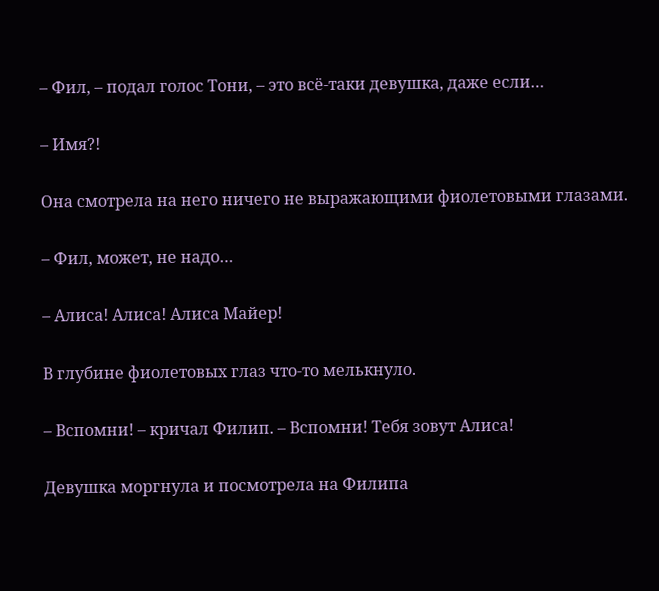– Фил, – подал голос Тони, – это всё-таки девушка, даже если…

– Имя?!

Она смотрела на него ничего не выражающими фиолетовыми глазами.

– Фил, может, не надо…

– Алиса! Алиса! Алиса Майер!

В глубине фиолетовых глаз что-то мелькнуло.

– Вспомни! – кричал Филип. – Вспомни! Тебя зовут Алиса!

Девушка моргнула и посмотрела на Филипа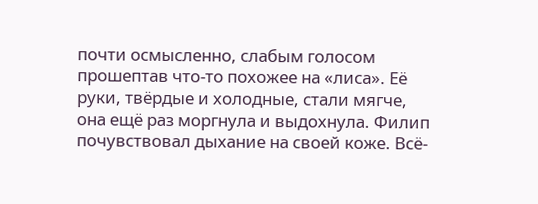почти осмысленно, слабым голосом прошептав что-то похожее на «лиса». Её руки, твёрдые и холодные, стали мягче, она ещё раз моргнула и выдохнула. Филип почувствовал дыхание на своей коже. Всё-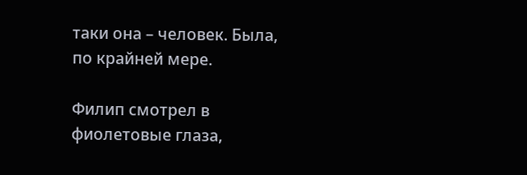таки она – человек. Была, по крайней мере.

Филип смотрел в фиолетовые глаза,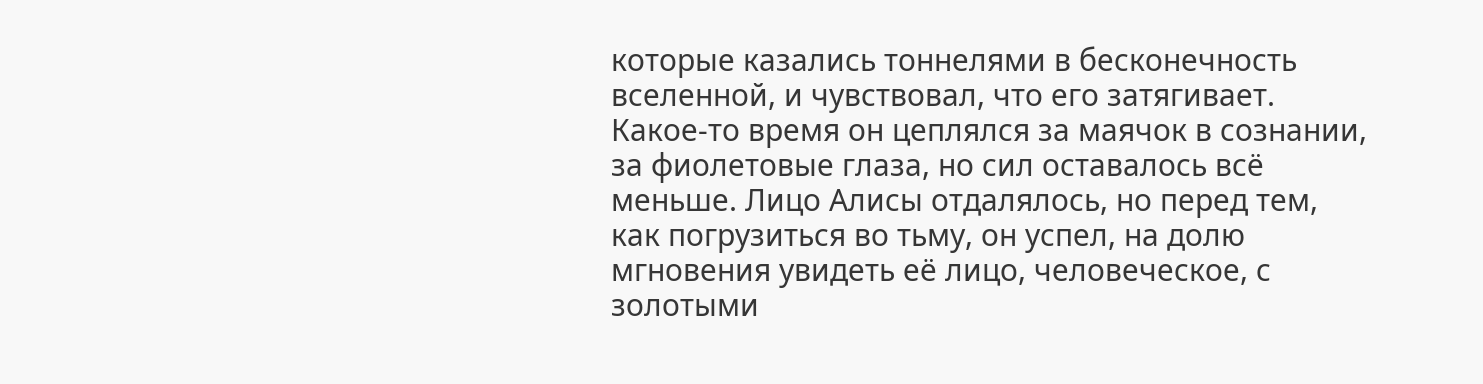которые казались тоннелями в бесконечность вселенной, и чувствовал, что его затягивает. Какое-то время он цеплялся за маячок в сознании, за фиолетовые глаза, но сил оставалось всё меньше. Лицо Алисы отдалялось, но перед тем, как погрузиться во тьму, он успел, на долю мгновения увидеть её лицо, человеческое, с золотыми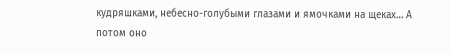кудряшками, небесно-голубыми глазами и ямочками на щеках… А потом оно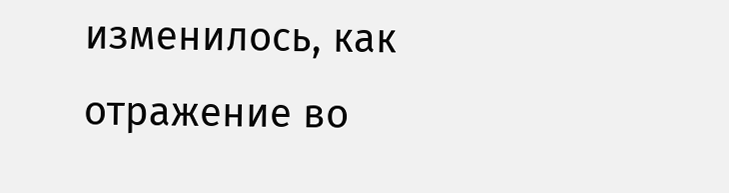изменилось, как отражение во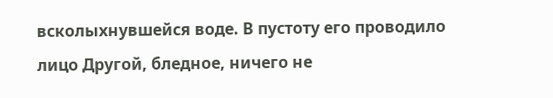всколыхнувшейся воде. В пустоту его проводило лицо Другой, бледное, ничего не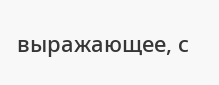выражающее, с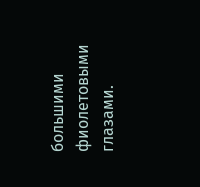большими фиолетовыми глазами.